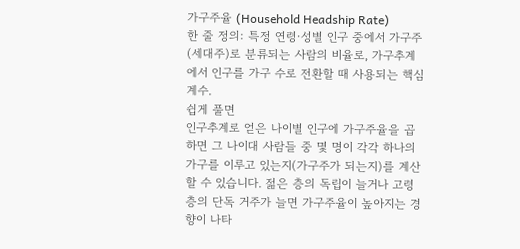가구주율 (Household Headship Rate)
한 줄 정의: 특정 연령·성별 인구 중에서 가구주(세대주)로 분류되는 사람의 비율로, 가구추계에서 인구를 가구 수로 전환할 때 사용되는 핵심 계수.
쉽게 풀면
인구추계로 얻은 나이별 인구에 가구주율을 곱하면 그 나이대 사람들 중 몇 명이 각각 하나의 가구를 이루고 있는지(가구주가 되는지)를 계산할 수 있습니다. 젊은 층의 독립이 늘거나 고령층의 단독 거주가 늘면 가구주율이 높아지는 경향이 나타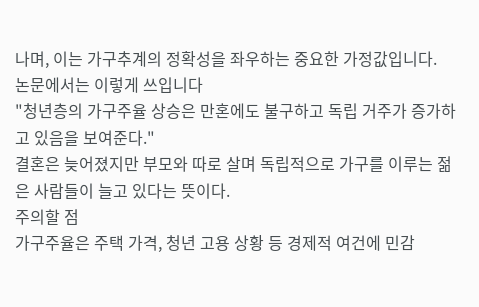나며, 이는 가구추계의 정확성을 좌우하는 중요한 가정값입니다.
논문에서는 이렇게 쓰입니다
"청년층의 가구주율 상승은 만혼에도 불구하고 독립 거주가 증가하고 있음을 보여준다."
결혼은 늦어졌지만 부모와 따로 살며 독립적으로 가구를 이루는 젊은 사람들이 늘고 있다는 뜻이다.
주의할 점
가구주율은 주택 가격, 청년 고용 상황 등 경제적 여건에 민감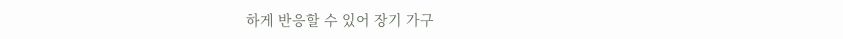하게 반응할 수 있어 장기 가구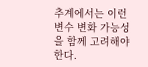추계에서는 이런 변수 변화 가능성을 함께 고려해야 한다.